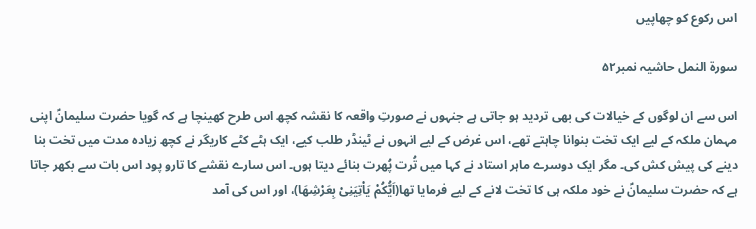اس رکوع کو چھاپیں

سورة النمل حاشیہ نمبر۵۲

اس سے ان لوگوں کے خیالات کی بھی تردید ہو جاتی ہے جنہوں نے صورتِ واقعہ کا نقشہ کچھ اس طرح کھینچا ہے کہ گویا حضرت سلیمانؑ اپنی مہمان ملکہ کے لیے ایک تخت بنوانا چاہتے تھے، اس غرض کے لیے انہوں نے ٹینڈر طلب کیے، ایک ہٹے کٹے کاریگر نے کچھ زیادہ مدت میں تخت بنا دینے کی پیش کش کی۔ مگر ایک دوسرے ماہر استاد نے کہا میں تُرت پُھرت بنائے دیتا ہوں۔ اس سارے نقشے کا تارو پود اس بات سے بکھر جاتا ہے کہ حضرت سلیمانؑ نے خود ملکہ ہی کا تخت لانے کے لیے فرمایا تھا(اَیُّکُمْ یَاْتِیَنِیْ بِعَرْشِھَا)، اور اس کی آمد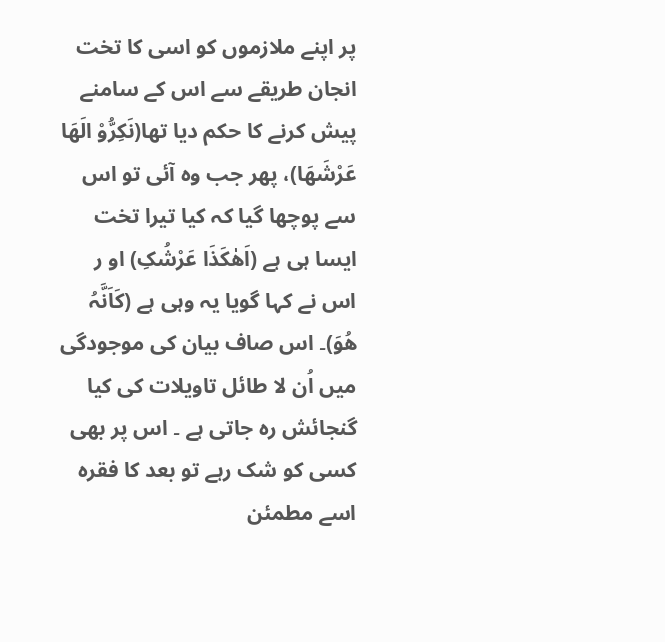پر اپنے ملازموں کو اسی کا تخت  انجان طریقے سے اس کے سامنے پیش کرنے کا حکم دیا تھا(نَکِرُّوْ الَھَا عَرْشَھَا)، پھر جب وہ آئی تو اس سے پوچھا گیا کہ کیا تیرا تخت ایسا ہی ہے (اَھٰکَذَا عَرْشُکِ) او ر اس نے کہا گویا یہ وہی ہے (کَاَنَّہُ ھُوَ)۔ اس صاف بیان کی موجودگی میں اُن لا طائل تاویلات کی کیا گنجائش رہ جاتی ہے ۔ اس پر بھی کسی کو شک رہے تو بعد کا فقرہ اسے مطمئن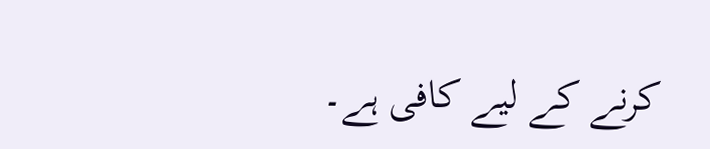کرنے کے لیے کافی ہے۔